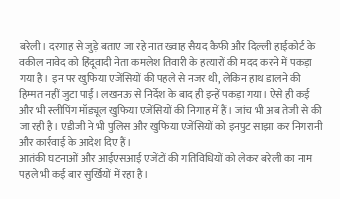बरेली। दरगाह से जुड़े बताए जा रहे नात ख्वाह सैयद कैफी और दिल्ली हाईकोर्ट के वकील नावेद को हिंदूवादी नेता कमलेश तिवारी के हत्यारों की मदद करने में पकड़ा गया है। इन पर खुफिया एजेंसियों की पहले से नजर थी, लेकिन हाथ डालने की हिम्मत नहीं जुटा पाईं। लखनऊ से निर्देश के बाद ही इन्हें पकड़ा गया। ऐसे ही कई और भी स्लीपिंग मॉड्यूल खुफिया एजेंसियों की निगाह में हैं। जांच भी अब तेजी से की जा रही है। एडीजी ने भी पुलिस और खुफिया एजेंसियों को इनपुट साझा कर निगरानी और कार्रवाई के आदेश दिए हैं।
आतंकी घटनाओं और आईएसआई एजेंटों की गतिविधियों को लेकर बरेली का नाम पहले भी कई बार सुर्खियों में रहा है।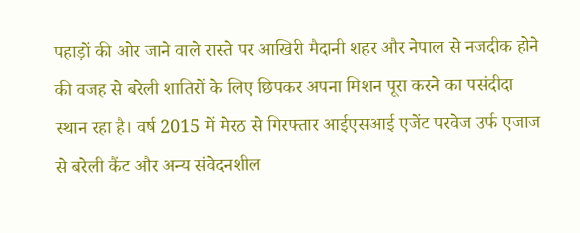पहाड़ों की ओर जाने वाले रास्ते पर आखिरी मैदानी शहर और नेपाल से नजदीक होने की वजह से बरेली शातिरों के लिए छिपकर अपना मिशन पूरा करने का पसंदीदा स्थान रहा है। वर्ष 2015 में मेरठ से गिरफ्तार आईएसआई एजेंट परवेज उर्फ एजाज से बरेली कैंट और अन्य संवेदनशील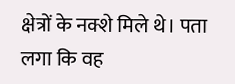क्षेत्रों के नक्शे मिले थे। पता लगा कि वह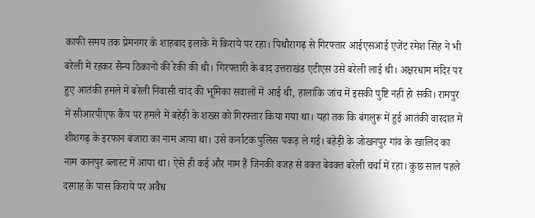काफी समय तक प्रेमनगर के शाहबाद इलाके में किराये पर रहा। पिथौरागढ़ से गिरफ्तार आईएसआई एजेंट रमेश सिंह ने भी बरेली में रहकर सैन्य ठिकानों की रेकी की थी। गिरफ्तारी के बाद उत्तराखंड एटीएस उसे बरेली लाई थी। अक्षरधाम मंदिर पर हुए आतंकी हमले में बरेली निवासी चांद की भूमिका सवालों में आई थी, हालांकि जांच में इसकी पुष्टि नहीं हो सकी। रामपुर में सीआरपीएफ कैंप पर हमले में बहेड़ी के शख्स को गिरफ्तार किया गया था। यहां तक कि बंगलुरू में हुई आतंकी वारदात में शीशगढ़ के इरफान बंजारा का नाम आया था। उसे कर्नाटक पुलिस पकड़ ले गई। बहेड़ी के जोखनपुर गांव के खालिद का नाम कानपुर ब्लास्ट में आया था। ऐसे ही कई और नाम हैं जिनकी वजह से वक्त बेवक्त बरेली चर्चा में रहा। कुछ साल पहले दरगाह के पास किराये पर अवैध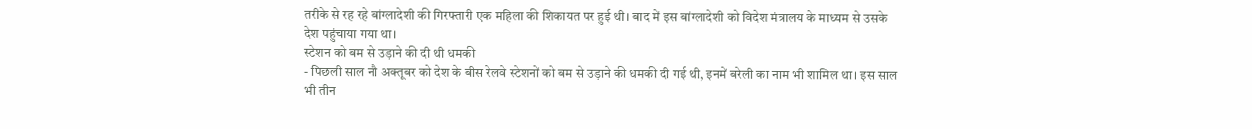तरीके से रह रहे बांग्लादेशी की गिरफ्तारी एक महिला की शिकायत पर हुई थी। बाद में इस बांग्लादेशी को विदेश मंत्रालय के माध्यम से उसके देश पहुंचाया गया था।
स्टेशन को बम से उड़ाने की दी थी धमकी
- पिछली साल नौ अक्तूबर को देश के बीस रेलवे स्टेशनों को बम से उड़ाने की धमकी दी गई थी, इनमें बरेली का नाम भी शामिल था। इस साल भी तीन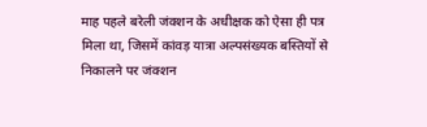माह पहले बरेली जंक्शन के अधीक्षक को ऐसा ही पत्र मिला था, जिसमें कांवड़ यात्रा अल्पसंख्यक बस्तियों से निकालने पर जंक्शन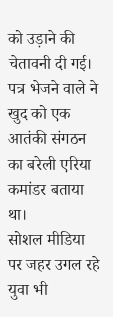को उड़ाने की चेतावनी दी गई। पत्र भेजने वाले ने खुद को एक आतंकी संगठन का बरेली एरिया कमांडर बताया था।
सोशल मीडिया पर जहर उगल रहे युवा भी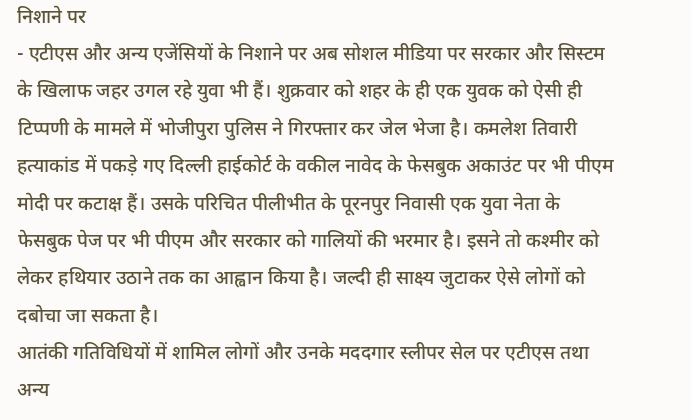निशाने पर
- एटीएस और अन्य एजेंसियों के निशाने पर अब सोशल मीडिया पर सरकार और सिस्टम के खिलाफ जहर उगल रहे युवा भी हैं। शुक्रवार को शहर के ही एक युवक को ऐसी ही टिप्पणी के मामले में भोजीपुरा पुलिस ने गिरफ्तार कर जेल भेजा है। कमलेश तिवारी हत्याकांड में पकड़े गए दिल्ली हाईकोर्ट के वकील नावेद के फेसबुक अकाउंट पर भी पीएम मोदी पर कटाक्ष हैं। उसके परिचित पीलीभीत के पूरनपुर निवासी एक युवा नेता के फेसबुक पेज पर भी पीएम और सरकार को गालियों की भरमार है। इसने तो कश्मीर को लेकर हथियार उठाने तक का आह्वान किया है। जल्दी ही साक्ष्य जुटाकर ऐसे लोगों को दबोचा जा सकता है।
आतंकी गतिविधियों में शामिल लोगों और उनके मददगार स्लीपर सेल पर एटीएस तथा अन्य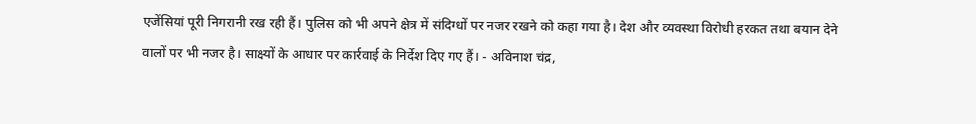एजेंसियां पूरी निगरानी रख रही हैं। पुलिस को भी अपने क्षेत्र में संदिग्धों पर नजर रखने को कहा गया है। देश और व्यवस्था विरोधी हरकत तथा बयान देने वालों पर भी नजर है। साक्ष्यों के आधार पर कार्रवाई के निर्देश दिए गए हैं। - अविनाश चंद्र,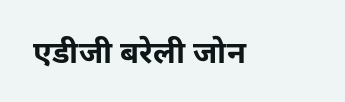एडीजी बरेली जोन